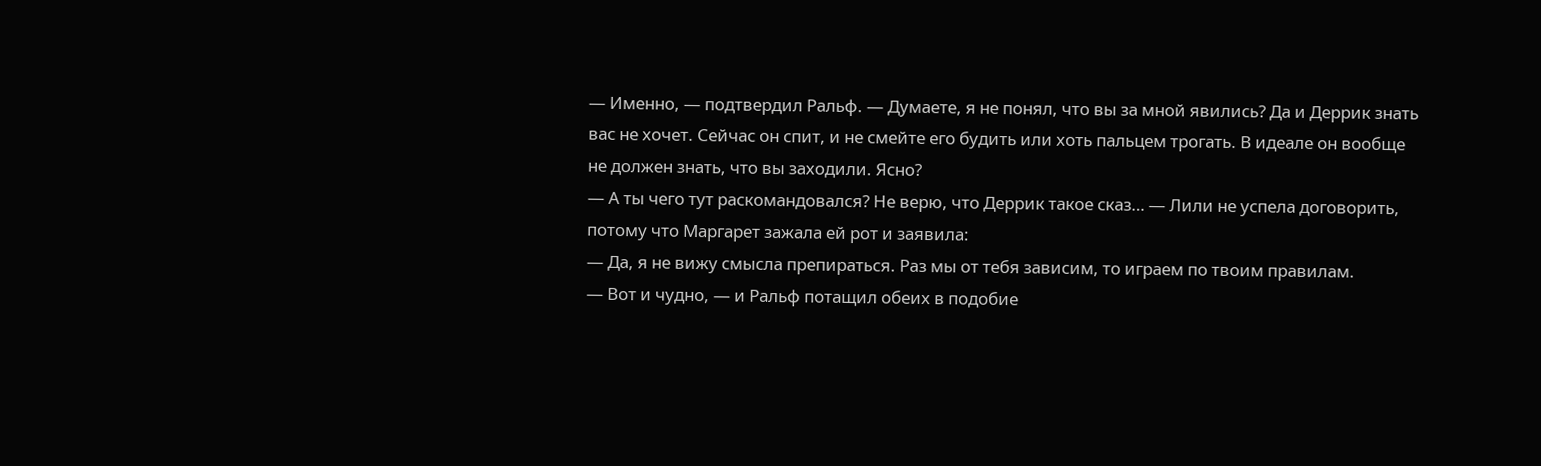— Именно, — подтвердил Ральф. — Думаете, я не понял, что вы за мной явились? Да и Деррик знать вас не хочет. Сейчас он спит, и не смейте его будить или хоть пальцем трогать. В идеале он вообще не должен знать, что вы заходили. Ясно?
— А ты чего тут раскомандовался? Не верю, что Деррик такое сказ… — Лили не успела договорить, потому что Маргарет зажала ей рот и заявила:
— Да, я не вижу смысла препираться. Раз мы от тебя зависим, то играем по твоим правилам.
— Вот и чудно, — и Ральф потащил обеих в подобие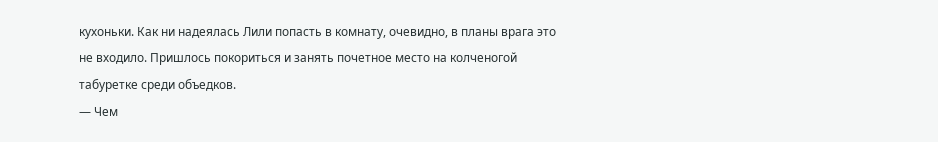кухоньки. Как ни надеялась Лили попасть в комнату, очевидно, в планы врага это не входило. Пришлось покориться и занять почетное место на колченогой табуретке среди объедков.
— Чем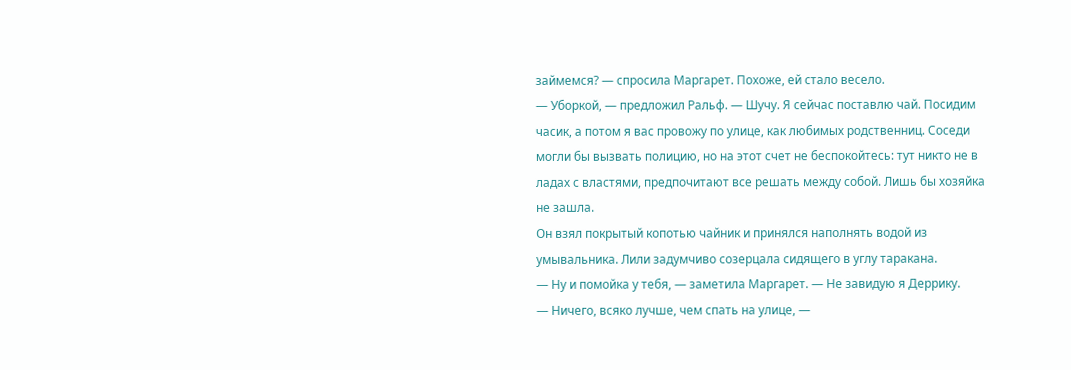займемся? — спросила Маргарет. Похоже, ей стало весело.
— Уборкой, — предложил Ральф. — Шучу. Я сейчас поставлю чай. Посидим часик, а потом я вас провожу по улице, как любимых родственниц. Соседи могли бы вызвать полицию, но на этот счет не беспокойтесь: тут никто не в ладах с властями, предпочитают все решать между собой. Лишь бы хозяйка не зашла.
Он взял покрытый копотью чайник и принялся наполнять водой из умывальника. Лили задумчиво созерцала сидящего в углу таракана.
— Ну и помойка у тебя, — заметила Маргарет. — Не завидую я Деррику.
— Ничего, всяко лучше, чем спать на улице, —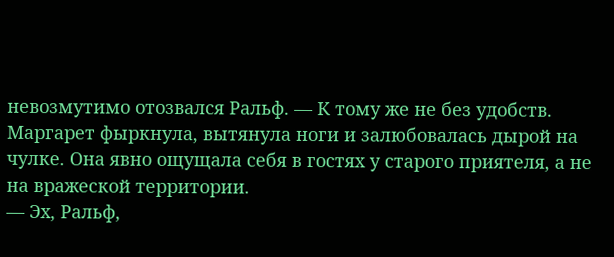невозмутимо отозвался Ральф. — К тому же не без удобств.
Маргарет фыркнула, вытянула ноги и залюбовалась дырой на чулке. Она явно ощущала себя в гостях у старого приятеля, а не на вражеской территории.
— Эх, Ральф,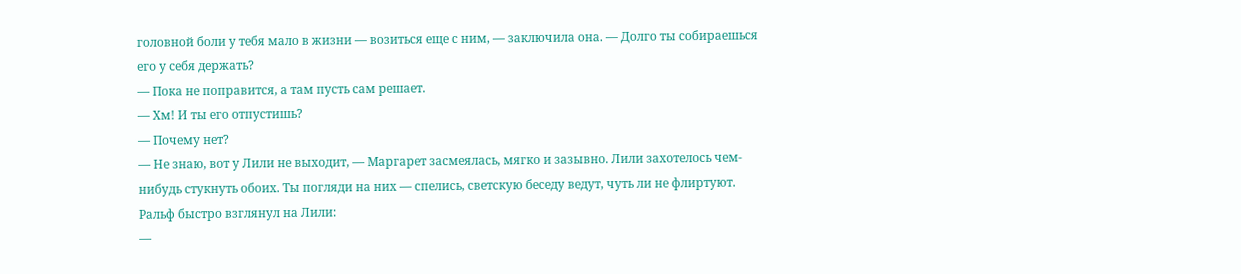головной боли у тебя мало в жизни — возиться еще с ним, — заключила она. — Долго ты собираешься его у себя держать?
— Пока не поправится, а там пусть сам решает.
— Хм! И ты его отпустишь?
— Почему нет?
— Не знаю, вот у Лили не выходит, — Маргарет засмеялась, мягко и зазывно. Лили захотелось чем-нибудь стукнуть обоих. Ты погляди на них — спелись, светскую беседу ведут, чуть ли не флиртуют.
Ральф быстро взглянул на Лили:
—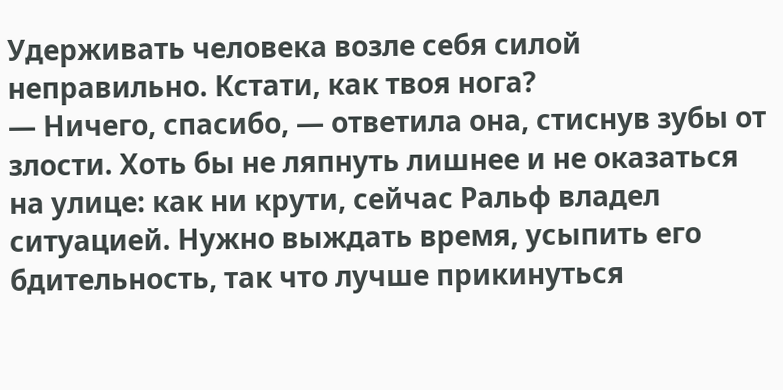Удерживать человека возле себя силой неправильно. Кстати, как твоя нога?
— Ничего, спасибо, — ответила она, стиснув зубы от злости. Хоть бы не ляпнуть лишнее и не оказаться на улице: как ни крути, сейчас Ральф владел ситуацией. Нужно выждать время, усыпить его бдительность, так что лучше прикинуться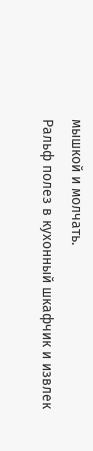мышкой и молчать.
Ральф полез в кухонный шкафчик и извлек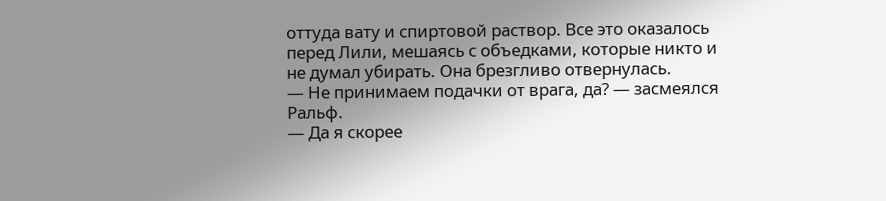оттуда вату и спиртовой раствор. Все это оказалось перед Лили, мешаясь с объедками, которые никто и не думал убирать. Она брезгливо отвернулась.
— Не принимаем подачки от врага, да? — засмеялся Ральф.
— Да я скорее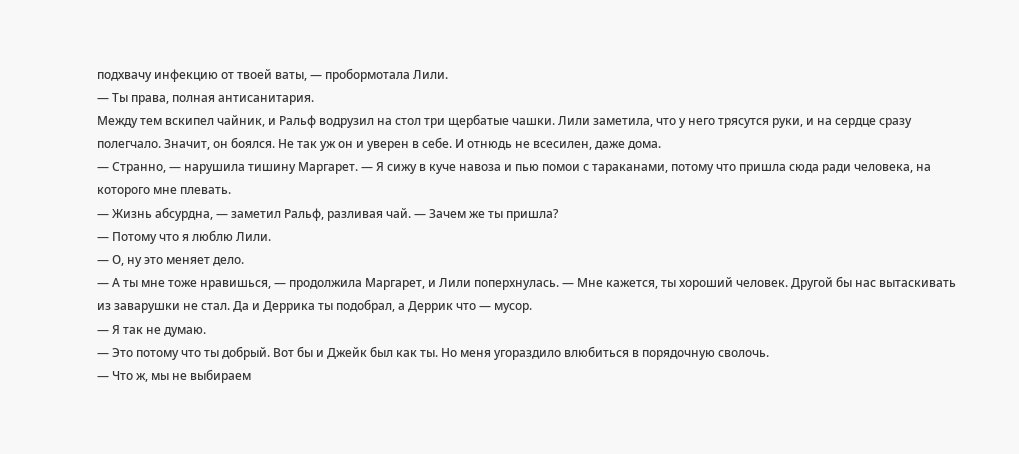подхвачу инфекцию от твоей ваты, — пробормотала Лили.
— Ты права, полная антисанитария.
Между тем вскипел чайник, и Ральф водрузил на стол три щербатые чашки. Лили заметила, что у него трясутся руки, и на сердце сразу полегчало. Значит, он боялся. Не так уж он и уверен в себе. И отнюдь не всесилен, даже дома.
— Странно, — нарушила тишину Маргарет. — Я сижу в куче навоза и пью помои с тараканами, потому что пришла сюда ради человека, на которого мне плевать.
— Жизнь абсурдна, — заметил Ральф, разливая чай. — Зачем же ты пришла?
— Потому что я люблю Лили.
— О, ну это меняет дело.
— А ты мне тоже нравишься, — продолжила Маргарет, и Лили поперхнулась. — Мне кажется, ты хороший человек. Другой бы нас вытаскивать из заварушки не стал. Да и Деррика ты подобрал, а Деррик что — мусор.
— Я так не думаю.
— Это потому что ты добрый. Вот бы и Джейк был как ты. Но меня угораздило влюбиться в порядочную сволочь.
— Что ж, мы не выбираем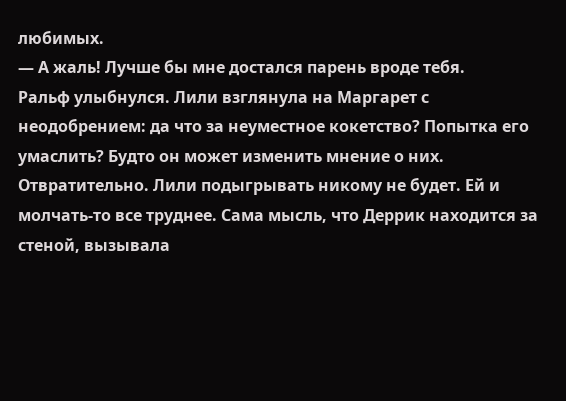любимых.
— А жаль! Лучше бы мне достался парень вроде тебя.
Ральф улыбнулся. Лили взглянула на Маргарет с неодобрением: да что за неуместное кокетство? Попытка его умаслить? Будто он может изменить мнение о них. Отвратительно. Лили подыгрывать никому не будет. Ей и молчать-то все труднее. Сама мысль, что Деррик находится за стеной, вызывала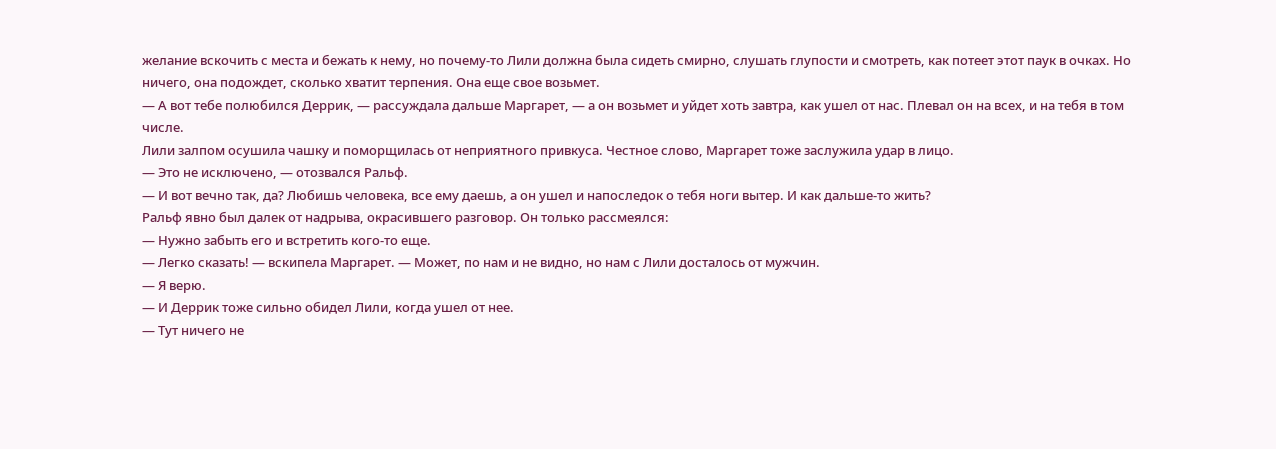желание вскочить с места и бежать к нему, но почему-то Лили должна была сидеть смирно, слушать глупости и смотреть, как потеет этот паук в очках. Но ничего, она подождет, сколько хватит терпения. Она еще свое возьмет.
— А вот тебе полюбился Деррик, — рассуждала дальше Маргарет, — а он возьмет и уйдет хоть завтра, как ушел от нас. Плевал он на всех, и на тебя в том числе.
Лили залпом осушила чашку и поморщилась от неприятного привкуса. Честное слово, Маргарет тоже заслужила удар в лицо.
— Это не исключено, — отозвался Ральф.
— И вот вечно так, да? Любишь человека, все ему даешь, а он ушел и напоследок о тебя ноги вытер. И как дальше-то жить?
Ральф явно был далек от надрыва, окрасившего разговор. Он только рассмеялся:
— Нужно забыть его и встретить кого-то еще.
— Легко сказать! — вскипела Маргарет. — Может, по нам и не видно, но нам с Лили досталось от мужчин.
— Я верю.
— И Деррик тоже сильно обидел Лили, когда ушел от нее.
— Тут ничего не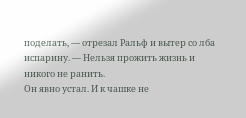поделать, — отрезал Ральф и вытер со лба испарину. — Нельзя прожить жизнь и никого не ранить.
Он явно устал. И к чашке не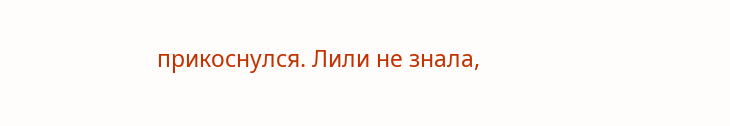прикоснулся. Лили не знала,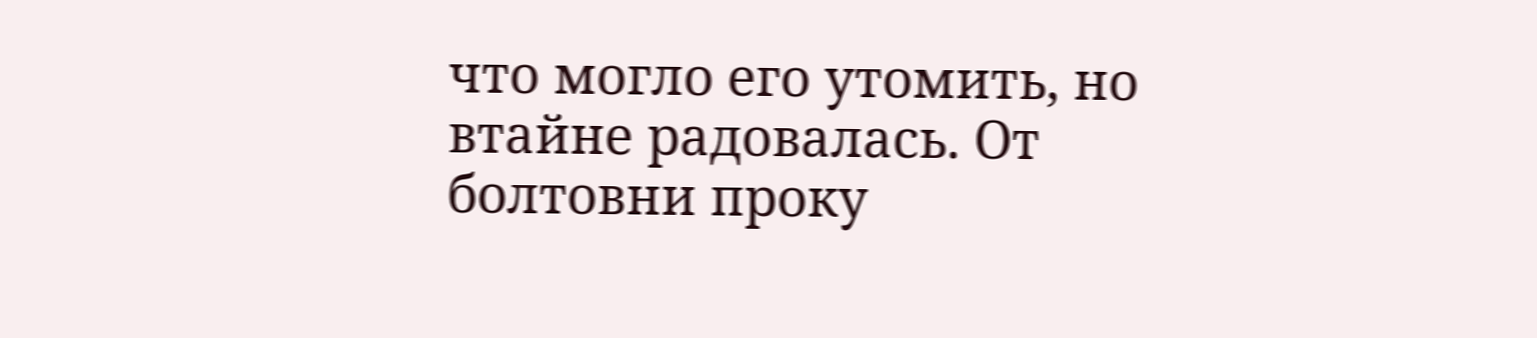что могло его утомить, но втайне радовалась. От болтовни проку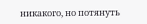никакого, но потянуть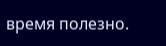время полезно.